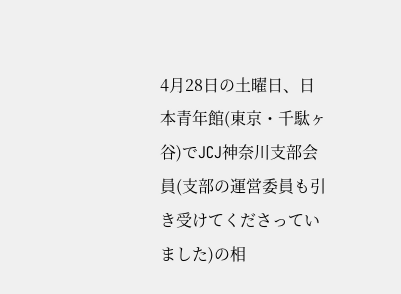4月28日の土曜日、日本青年館(東京・千駄ヶ谷)でJCJ神奈川支部会員(支部の運営委員も引き受けてくださっていました)の相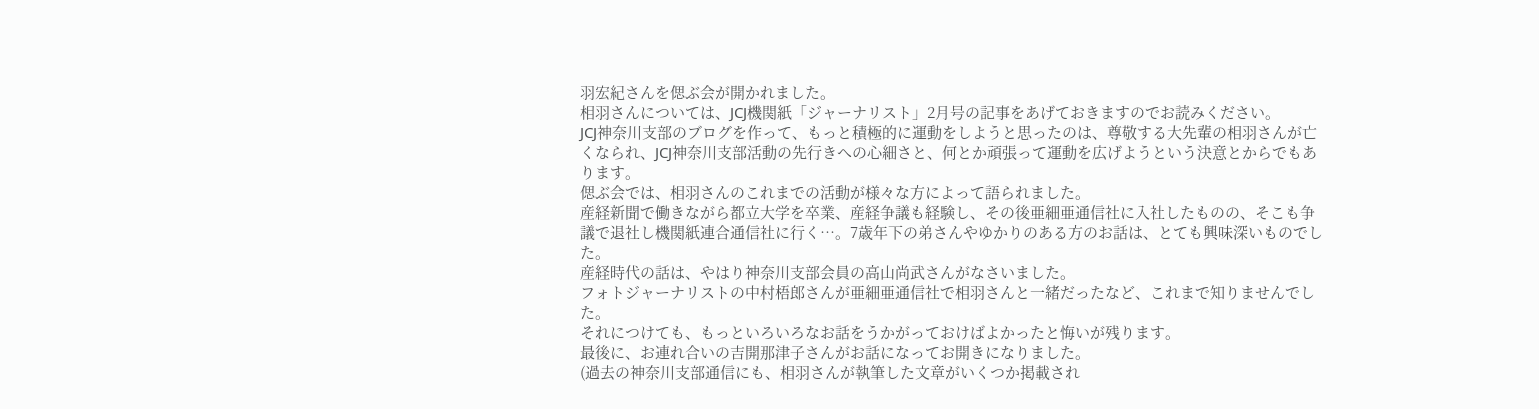羽宏紀さんを偲ぶ会が開かれました。
相羽さんについては、JCJ機関紙「ジャーナリスト」2月号の記事をあげておきますのでお読みください。
JCJ神奈川支部のブログを作って、もっと積極的に運動をしようと思ったのは、尊敬する大先輩の相羽さんが亡くなられ、JCJ神奈川支部活動の先行きへの心細さと、何とか頑張って運動を広げようという決意とからでもあります。
偲ぶ会では、相羽さんのこれまでの活動が様々な方によって語られました。
産経新聞で働きながら都立大学を卒業、産経争議も経験し、その後亜細亜通信社に入社したものの、そこも争議で退社し機関紙連合通信社に行く…。7歳年下の弟さんやゆかりのある方のお話は、とても興味深いものでした。
産経時代の話は、やはり神奈川支部会員の高山尚武さんがなさいました。
フォトジャーナリストの中村梧郎さんが亜細亜通信社で相羽さんと一緒だったなど、これまで知りませんでした。
それにつけても、もっといろいろなお話をうかがっておけばよかったと悔いが残ります。
最後に、お連れ合いの吉開那津子さんがお話になってお開きになりました。
(過去の神奈川支部通信にも、相羽さんが執筆した文章がいくつか掲載され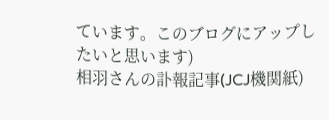ています。このブログにアップしたいと思います)
相羽さんの訃報記事(JCJ機関紙)